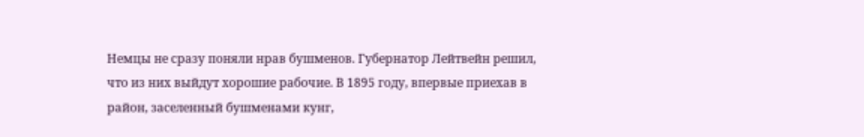Немцы не сразу поняли нрав бушменов. Губернатор Лейтвейн решил, что из них выйдут хорошие рабочие. В 1895 году, впервые приехав в район, заселенный бушменами кунг,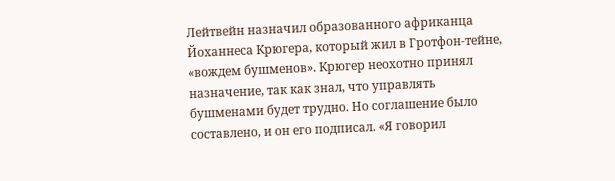Лейтвейн назначил образованного африканца Йоханнеса Крюгера, который жил в Гротфон-тейне, «вождем бушменов». Крюгер неохотно принял назначение, так как знал, что управлять бушменами будет трудно. Но соглашение было составлено, и он его подписал. «Я говорил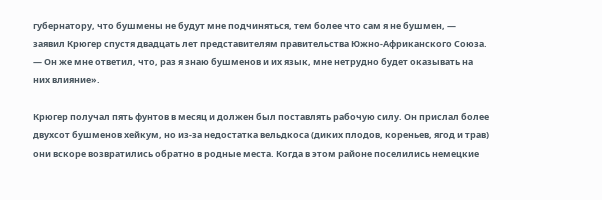губернатору, что бушмены не будут мне подчиняться, тем более что сам я не бушмен, — заявил Крюгер спустя двадцать лет представителям правительства Южно-Африканского Союза. — Он же мне ответил, что, раз я знаю бушменов и их язык, мне нетрудно будет оказывать на них влияние».

Крюгер получал пять фунтов в месяц и должен был поставлять рабочую силу. Он прислал более двухсот бушменов хейкум, но из-за недостатка вельдкоса (диких плодов, кореньев, ягод и трав) они вскоре возвратились обратно в родные места. Когда в этом районе поселились немецкие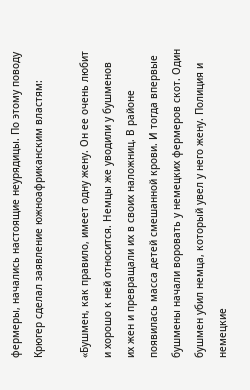фермеры, начались настоящие неурядицы. По этому поводу Крюгер сделал заявление южноафриканским властям:

«Бушмен, как правило, имеет одну жену. Он ее очень любит и хорошо к ней относится. Немцы же уводили у бушменов их жен и превращали их в своих наложниц. В районе появилась масса детей смешанной крови. И тогда впервые бушмены начали воровать у немецких фермеров скот. Один бушмен убил немца, который увел у него жену. Полиция и немецкие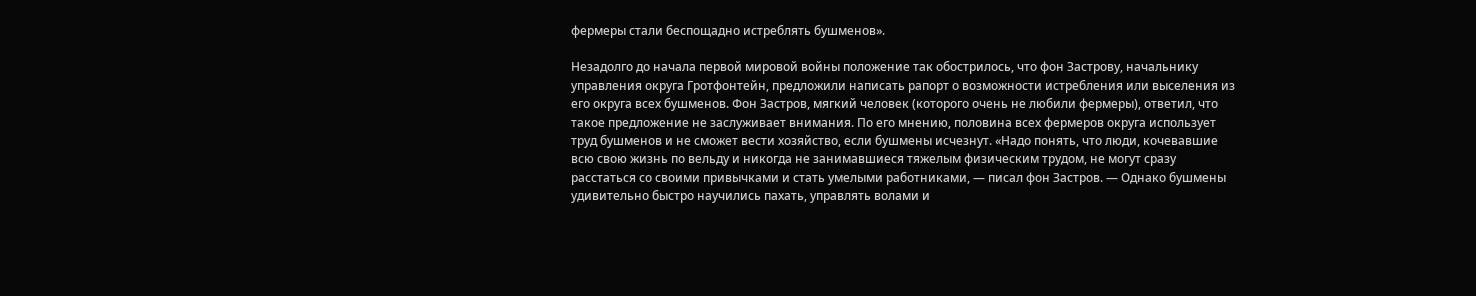фермеры стали беспощадно истреблять бушменов».

Незадолго до начала первой мировой войны положение так обострилось, что фон Застрову, начальнику управления округа Гротфонтейн, предложили написать рапорт о возможности истребления или выселения из его округа всех бушменов. Фон Застров, мягкий человек (которого очень не любили фермеры), ответил, что такое предложение не заслуживает внимания. По его мнению, половина всех фермеров округа использует труд бушменов и не сможет вести хозяйство, если бушмены исчезнут. «Надо понять, что люди, кочевавшие всю свою жизнь по вельду и никогда не занимавшиеся тяжелым физическим трудом, не могут сразу расстаться со своими привычками и стать умелыми работниками, — писал фон Застров. — Однако бушмены удивительно быстро научились пахать, управлять волами и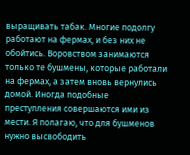выращивать табак. Многие подолгу работают на фермах, и без них не обойтись. Воровством занимаются только те бушмены, которые работали на фермах, а затем вновь вернулись домой. Иногда подобные преступления совершаются ими из мести. Я полагаю, что для бушменов нужно высвободить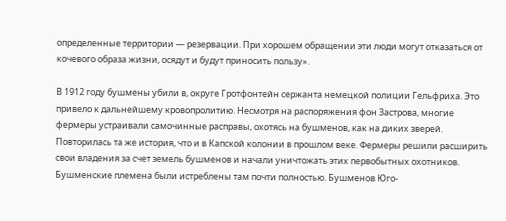определенные территории — резервации. При хорошем обращении эти люди могут отказаться от кочевого образа жизни, осядут и будут приносить пользу».

В 1912 году бушмены убили в, округе Гротфонтейн сержанта немецкой полиции Гельфриха. Это привело к дальнейшему кровопролитию. Несмотря на распоряжения фон Застрова, многие фермеры устраивали самочинные расправы, охотясь на бушменов, как на диких зверей. Повторилась та же история, что и в Капской колонии в прошлом веке. Фермеры решили расширить свои владения за счет земель бушменов и начали уничтожать этих первобытных охотников. Бушменские племена были истреблены там почти полностью. Бушменов Юго-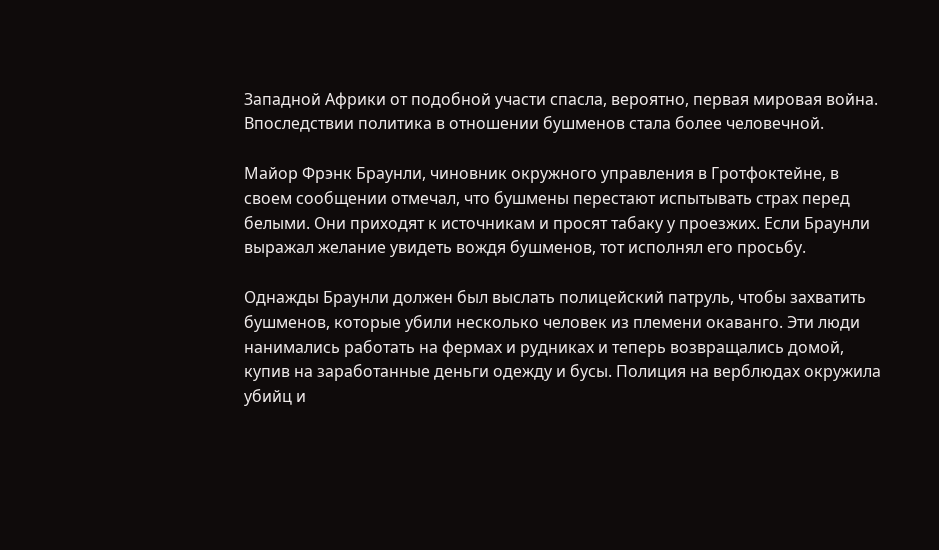Западной Африки от подобной участи спасла, вероятно, первая мировая война. Впоследствии политика в отношении бушменов стала более человечной.

Майор Фрэнк Браунли, чиновник окружного управления в Гротфоктейне, в своем сообщении отмечал, что бушмены перестают испытывать страх перед белыми. Они приходят к источникам и просят табаку у проезжих. Если Браунли выражал желание увидеть вождя бушменов, тот исполнял его просьбу.

Однажды Браунли должен был выслать полицейский патруль, чтобы захватить бушменов, которые убили несколько человек из племени окаванго. Эти люди нанимались работать на фермах и рудниках и теперь возвращались домой, купив на заработанные деньги одежду и бусы. Полиция на верблюдах окружила убийц и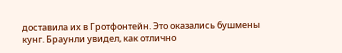доставила их в Гротфонтейн. Это оказались бушмены кунг. Браунли увидел, как отлично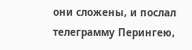они сложены, и послал телеграмму Перингею,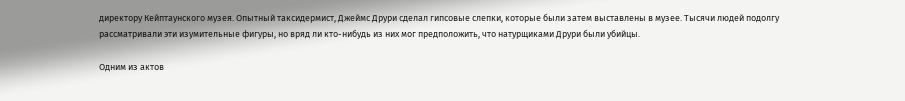директору Кейптаунского музея. Опытный таксидермист, Джеймс Друри сделал гипсовые слепки, которые были затем выставлены в музее. Тысячи людей подолгу рассматривали эти изумительные фигуры, но вряд ли кто-нибудь из них мог предположить, что натурщиками Друри были убийцы.

Одним из актов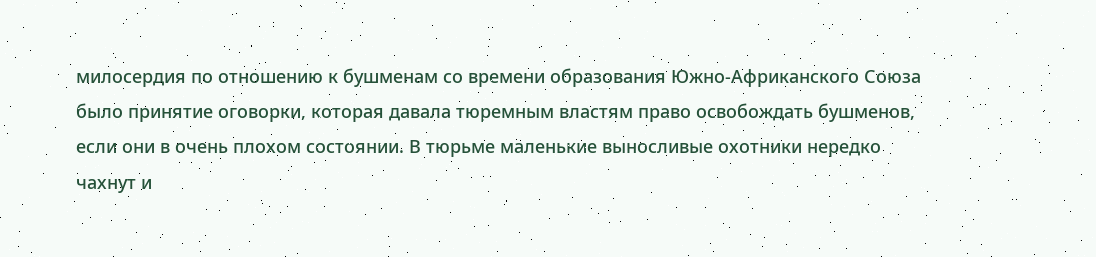милосердия по отношению к бушменам со времени образования Южно-Африканского Союза было принятие оговорки, которая давала тюремным властям право освобождать бушменов, если они в очень плохом состоянии. В тюрьме маленькие выносливые охотники нередко чахнут и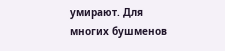умирают. Для многих бушменов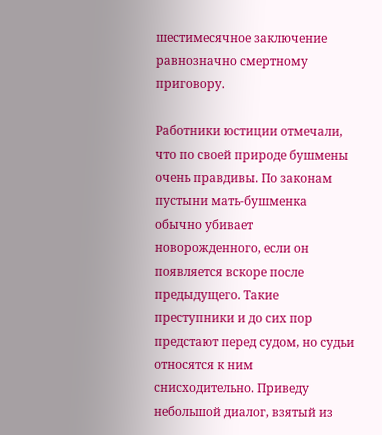шестимесячное заключение равнозначно смертному приговору.

Работники юстиции отмечали, что по своей природе бушмены очень правдивы. По законам пустыни мать-бушменка обычно убивает новорожденного, если он появляется вскоре после предыдущего. Такие преступники и до сих пор предстают перед судом, но судьи относятся к ним снисходительно. Приведу небольшой диалог, взятый из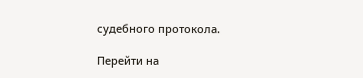судебного протокола.

Перейти на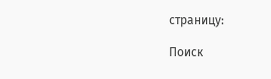страницу:

Поиск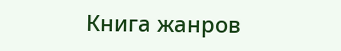Книга жанров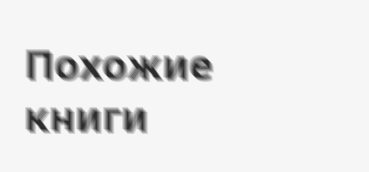Похожие книги